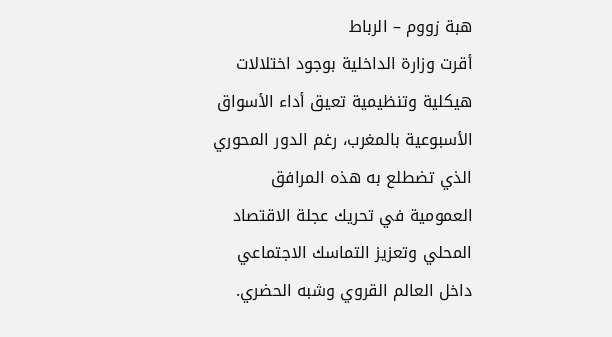هبة زووم – الرباط
أقرت وزارة الداخلية بوجود اختلالات هيكلية وتنظيمية تعيق أداء الأسواق الأسبوعية بالمغرب، رغم الدور المحوري الذي تضطلع به هذه المرافق العمومية في تحريك عجلة الاقتصاد المحلي وتعزيز التماسك الاجتماعي داخل العالم القروي وشبه الحضري.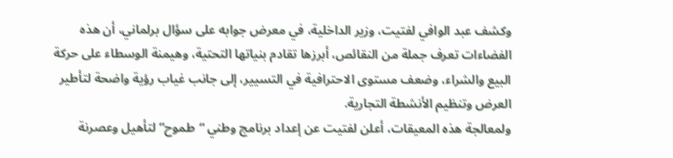وكشف عبد الوافي لفتيت، وزير الداخلية، في معرض جوابه على سؤال برلماني، أن هذه الفضاءات تعرف جملة من النقائص، أبرزها تقادم بنياتها التحتية، وهيمنة الوسطاء على حركة البيع والشراء، وضعف مستوى الاحترافية في التسيير، إلى جانب غياب رؤية واضحة لتأطير العرض وتنظيم الأنشطة التجارية.
ولمعالجة هذه المعيقات، أعلن لفتيت عن إعداد برنامج وطني “طموح” لتأهيل وعصرنة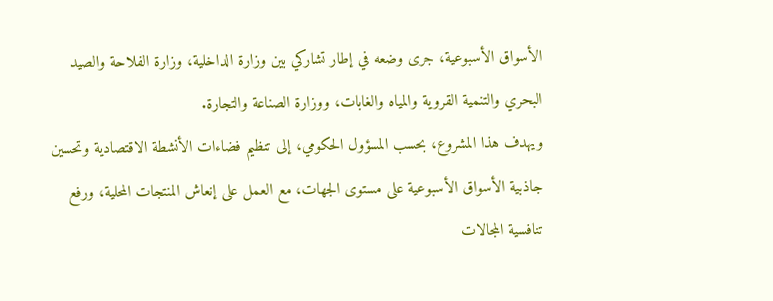الأسواق الأسبوعية، جرى وضعه في إطار تشاركي بين وزارة الداخلية، وزارة الفلاحة والصيد البحري والتنمية القروية والمياه والغابات، ووزارة الصناعة والتجارة.
ويهدف هذا المشروع، بحسب المسؤول الحكومي، إلى تنظيم فضاءات الأنشطة الاقتصادية وتحسين جاذبية الأسواق الأسبوعية على مستوى الجهات، مع العمل على إنعاش المنتجات المحلية، ورفع تنافسية المجالات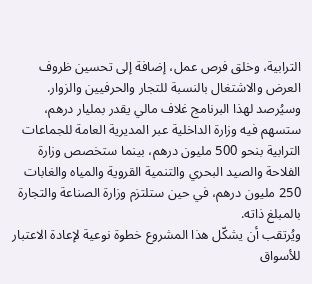الترابية، وخلق فرص عمل، إضافة إلى تحسين ظروف العرض والاشتغال بالنسبة للتجار والحرفيين والزوار.
وسيُرصد لهذا البرنامج غلاف مالي يقدر بمليار درهم، ستسهم فيه وزارة الداخلية عبر المديرية العامة للجماعات الترابية بنحو 500 مليون درهم، بينما ستخصص وزارة الفلاحة والصيد البحري والتنمية القروية والمياه والغابات 250 مليون درهم، في حين ستلتزم وزارة الصناعة والتجارة بالمبلغ ذاته.
ويُرتقب أن يشكّل هذا المشروع خطوة نوعية لإعادة الاعتبار للأسواق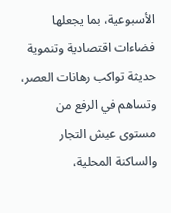الأسبوعية، بما يجعلها فضاءات اقتصادية وتنموية حديثة تواكب رهانات العصر، وتساهم في الرفع من مستوى عيش التجار والساكنة المحلية،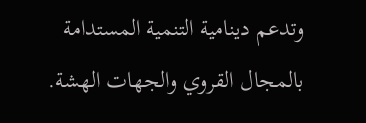وتدعم دينامية التنمية المستدامة بالمجال القروي والجهات الهشة.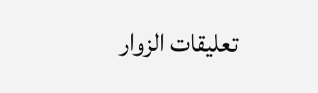تعليقات الزوار